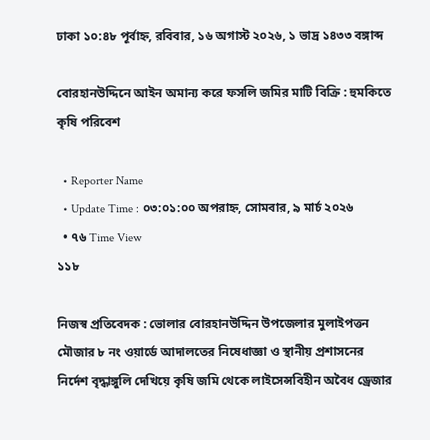ঢাকা ১০:৪৮ পূর্বাহ্ন, রবিবার, ১৬ অগাস্ট ২০২৬, ১ ভাদ্র ১৪৩৩ বঙ্গাব্দ

বোরহানউদ্দিনে আইন অমান্য করে ফসলি জমির মাটি বিক্রি : হুমকিতে কৃষি পরিবেশ

  • Reporter Name
  • Update Time : ০৩:০১:০০ অপরাহ্ন, সোমবার, ৯ মার্চ ২০২৬
  • ৭৬ Time View
১১৮

নিজস্ব প্রতিবেদক : ভোলার বোরহানউদ্দিন উপজেলার মুলাইপত্তন মৌজার ৮ নং ওয়ার্ডে আদালতের নিষেধাজ্ঞা ও স্থানীয় প্রশাসনের নির্দেশ বৃদ্ধাঙ্গুলি দেখিয়ে কৃষি জমি থেকে লাইসেন্সবিহীন অবৈধ ড্রেজার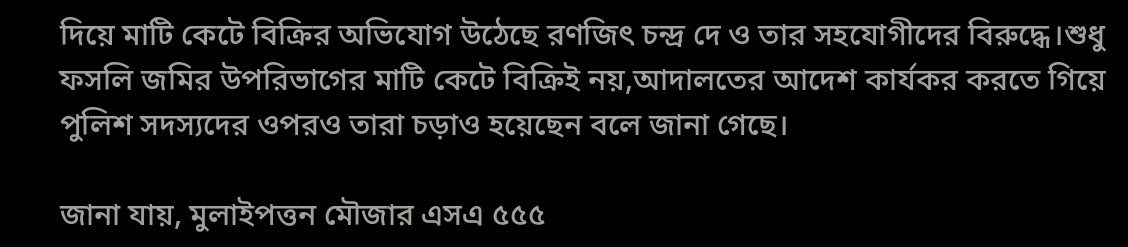দিয়ে মাটি কেটে বিক্রির অভিযোগ উঠেছে রণজিৎ চন্দ্র দে ও তার সহযোগীদের বিরুদ্ধে।শুধু ফসলি জমির উপরিভাগের মাটি কেটে বিক্রিই নয়,আদালতের আদেশ কার্যকর করতে গিয়ে পুলিশ সদস্যদের ওপরও তারা চড়াও হয়েছেন বলে জানা গেছে।

জানা যায়, মুলাইপত্তন মৌজার এসএ ৫৫৫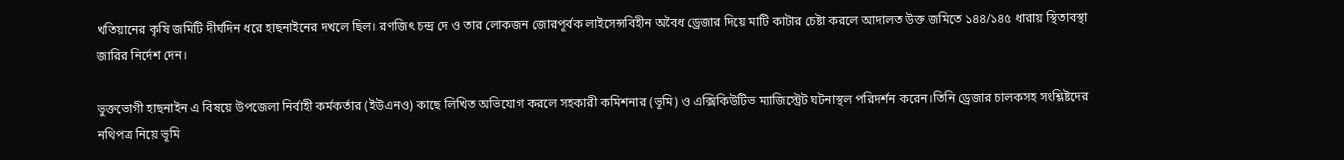খতিয়ানের কৃষি জমিটি দীর্ঘদিন ধরে হাছনাইনের দখলে ছিল। রণজিৎ চন্দ্র দে ও তার লোকজন জোরপূর্বক লাইসেন্সবিহীন অবৈধ ড্রেজার দিয়ে মাটি কাটার চেষ্টা করলে আদালত উক্ত জমিতে ১৪৪/১৪৫ ধারায় স্থিতাবস্থা জারির নির্দেশ দেন।

ভুক্তভোগী হাছনাইন এ বিষয়ে উপজেলা নির্বাহী কর্মকর্তার (ইউএনও) কাছে লিখিত অভিযোগ করলে সহকারী কমিশনার (ভূমি) ও এক্সিকিউটিভ ম্যাজিস্ট্রেট ঘটনাস্থল পরিদর্শন করেন।তিনি ড্রেজার চালকসহ সংশ্লিষ্টদের নথিপত্র নিয়ে ভূমি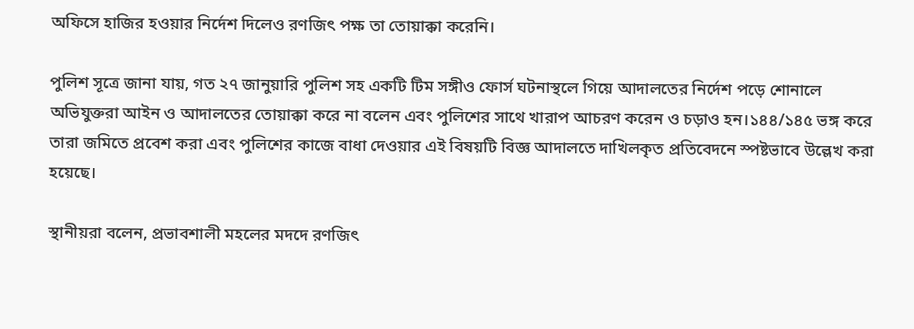অফিসে হাজির হওয়ার নির্দেশ দিলেও রণজিৎ পক্ষ তা তোয়াক্কা করেনি।

পুলিশ সূত্রে জানা যায়, গত ২৭ জানুয়ারি পুলিশ সহ একটি টিম সঙ্গীও ফোর্স ঘটনাস্থলে গিয়ে আদালতের নির্দেশ পড়ে শোনালে অভিযুক্তরা আইন ও আদালতের তোয়াক্কা করে না বলেন এবং পুলিশের সাথে খারাপ আচরণ করেন ও চড়াও হন।১৪৪/১৪৫ ভঙ্গ করে তারা জমিতে প্রবেশ করা এবং পুলিশের কাজে বাধা দেওয়ার এই বিষয়টি বিজ্ঞ আদালতে দাখিলকৃত প্রতিবেদনে স্পষ্টভাবে উল্লেখ করা হয়েছে।

স্থানীয়রা বলেন, প্রভাবশালী মহলের মদদে রণজিৎ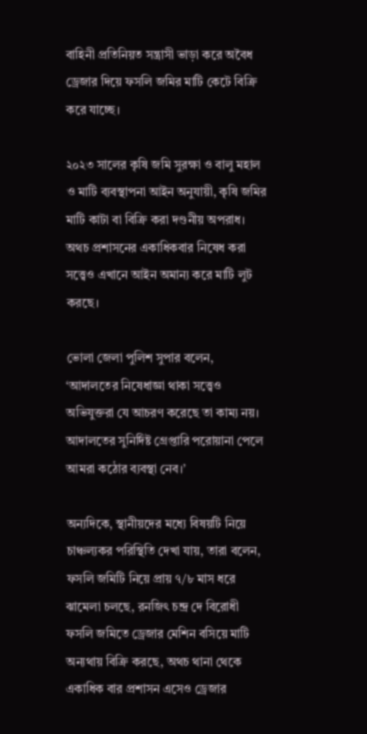বাহিনী প্রতিনিয়ত সন্ত্রাসী ভাড়া করে অবৈধ ড্রেজার দিয়ে ফসলি জমির মাটি কেটে বিক্রি করে যাচ্ছে।

২০২৩ সালের কৃষি জমি সুরক্ষা ও বালু মহাল ও মাটি ব্যবস্থাপনা আইন অনুযায়ী, কৃষি জমির মাটি কাটা বা বিক্রি করা দণ্ডনীয় অপরাধ। অথচ প্রশাসনের একাধিকবার নিষেধ করা সত্ত্বেও এখানে আইন অমান্য করে মাটি লুট করছে।

ভোলা জেলা পুলিশ সুপার বলেন, ‘আদালতের নিষেধাজ্ঞা থাকা সত্ত্বেও অভিযুক্তরা যে আচরণ করেছে তা কাম্য নয়। আদালতের সুনির্দিষ্ট গ্রেপ্তারি পরোয়ানা পেলে আমরা কঠোর ব্যবস্থা নেব।’

অন্যদিকে, স্থানীয়দের মধ্যে বিষয়টি নিয়ে চাঞ্চল্যকর পরিস্থিতি দেখা যায়, তারা বলেন, ফসলি জমিটি নিয়ে প্রায় ৭/৮ মাস ধরে ঝামেলা চলছে, রনজিৎ চন্দ্র দে বিরোধী ফসলি জমিতে ড্রেজার মেশিন বসিয়ে মাটি অন্যথায় বিক্রি করছে, অথচ থানা থেকে একাধিক বার প্রশাসন এসেও ড্রেজার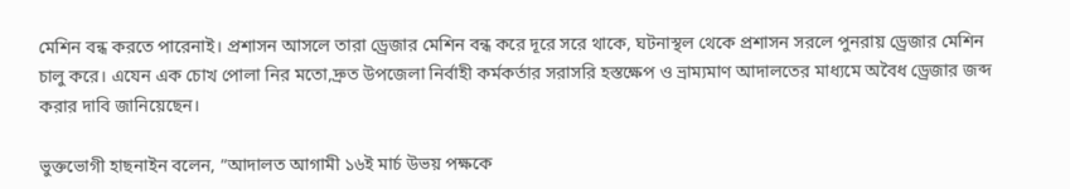মেশিন বন্ধ করতে পারেনাই। প্রশাসন আসলে তারা ড্রেজার মেশিন বন্ধ করে দূরে সরে থাকে, ঘটনাস্থল থেকে প্রশাসন সরলে পুনরায় ড্রেজার মেশিন চালু করে। এযেন এক চোখ পোলা নির মতো,দ্রুত উপজেলা নির্বাহী কর্মকর্তার সরাসরি হস্তক্ষেপ ও ভ্রাম্যমাণ আদালতের মাধ্যমে অবৈধ ড্রেজার জব্দ করার দাবি জানিয়েছেন।

ভুক্তভোগী হাছনাইন বলেন, ”আদালত আগামী ১৬ই মার্চ উভয় পক্ষকে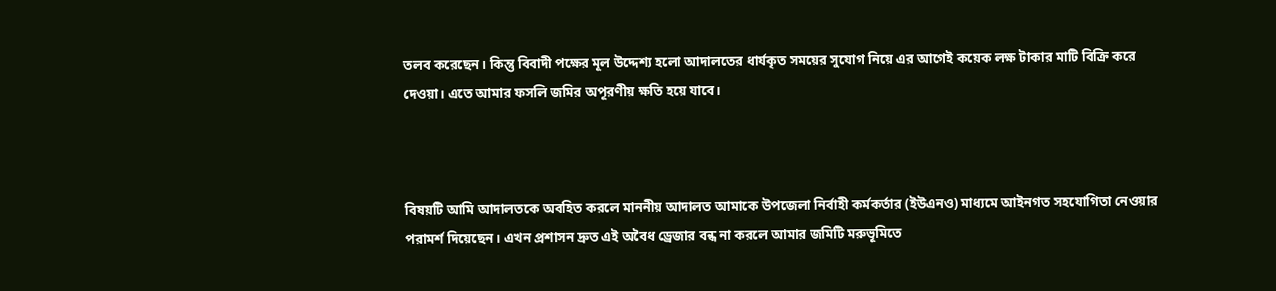তলব করেছেন। কিন্তু বিবাদী পক্ষের মূল উদ্দেশ্য হলো আদালতের ধার্যকৃত সময়ের সুযোগ নিয়ে এর আগেই কয়েক লক্ষ টাকার মাটি বিক্রি করে দেওয়া। এতে আমার ফসলি জমির অপূরণীয় ক্ষতি হয়ে যাবে।



বিষয়টি আমি আদালতকে অবহিত করলে মাননীয় আদালত আমাকে উপজেলা নির্বাহী কর্মকর্তার (ইউএনও) মাধ্যমে আইনগত সহযোগিতা নেওয়ার পরামর্শ দিয়েছেন। এখন প্রশাসন দ্রুত এই অবৈধ ড্রেজার বন্ধ না করলে আমার জমিটি মরুভূমিতে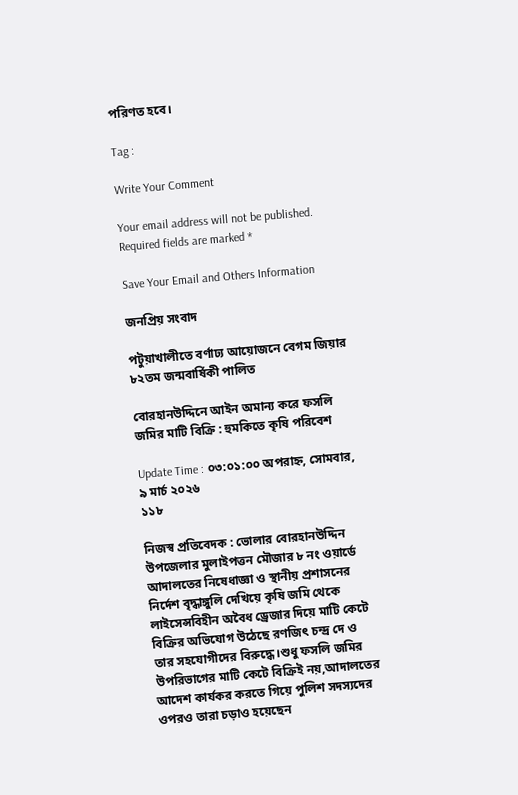পরিণত হবে।

Tag :

Write Your Comment

Your email address will not be published. Required fields are marked *

Save Your Email and Others Information

জনপ্রিয় সংবাদ

পটুয়াখালীতে বর্ণাঢ্য আয়োজনে বেগম জিয়ার ৮২তম জন্মবার্ষিকী পালিত

বোরহানউদ্দিনে আইন অমান্য করে ফসলি জমির মাটি বিক্রি : হুমকিতে কৃষি পরিবেশ

Update Time : ০৩:০১:০০ অপরাহ্ন, সোমবার, ৯ মার্চ ২০২৬
১১৮

নিজস্ব প্রতিবেদক : ভোলার বোরহানউদ্দিন উপজেলার মুলাইপত্তন মৌজার ৮ নং ওয়ার্ডে আদালতের নিষেধাজ্ঞা ও স্থানীয় প্রশাসনের নির্দেশ বৃদ্ধাঙ্গুলি দেখিয়ে কৃষি জমি থেকে লাইসেন্সবিহীন অবৈধ ড্রেজার দিয়ে মাটি কেটে বিক্রির অভিযোগ উঠেছে রণজিৎ চন্দ্র দে ও তার সহযোগীদের বিরুদ্ধে।শুধু ফসলি জমির উপরিভাগের মাটি কেটে বিক্রিই নয়,আদালতের আদেশ কার্যকর করতে গিয়ে পুলিশ সদস্যদের ওপরও তারা চড়াও হয়েছেন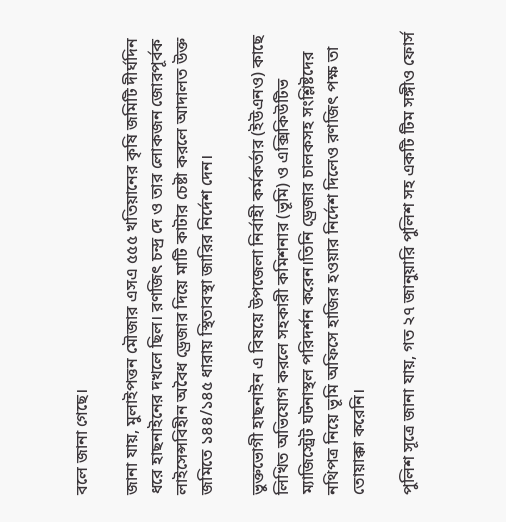বলে জানা গেছে।

জানা যায়, মুলাইপত্তন মৌজার এসএ ৫৫৫ খতিয়ানের কৃষি জমিটি দীর্ঘদিন ধরে হাছনাইনের দখলে ছিল। রণজিৎ চন্দ্র দে ও তার লোকজন জোরপূর্বক লাইসেন্সবিহীন অবৈধ ড্রেজার দিয়ে মাটি কাটার চেষ্টা করলে আদালত উক্ত জমিতে ১৪৪/১৪৫ ধারায় স্থিতাবস্থা জারির নির্দেশ দেন।

ভুক্তভোগী হাছনাইন এ বিষয়ে উপজেলা নির্বাহী কর্মকর্তার (ইউএনও) কাছে লিখিত অভিযোগ করলে সহকারী কমিশনার (ভূমি) ও এক্সিকিউটিভ ম্যাজিস্ট্রেট ঘটনাস্থল পরিদর্শন করেন।তিনি ড্রেজার চালকসহ সংশ্লিষ্টদের নথিপত্র নিয়ে ভূমি অফিসে হাজির হওয়ার নির্দেশ দিলেও রণজিৎ পক্ষ তা তোয়াক্কা করেনি।

পুলিশ সূত্রে জানা যায়, গত ২৭ জানুয়ারি পুলিশ সহ একটি টিম সঙ্গীও ফোর্স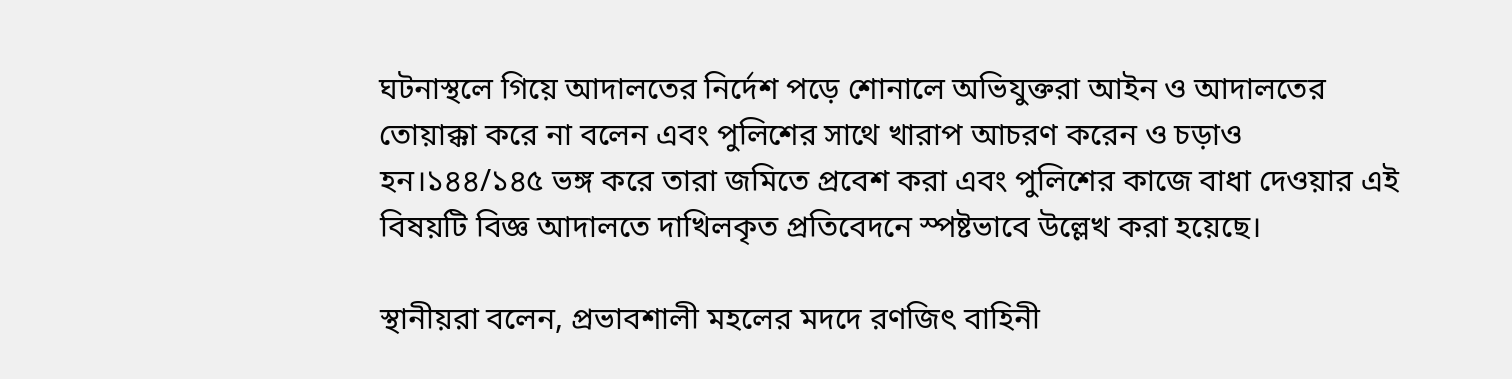ঘটনাস্থলে গিয়ে আদালতের নির্দেশ পড়ে শোনালে অভিযুক্তরা আইন ও আদালতের তোয়াক্কা করে না বলেন এবং পুলিশের সাথে খারাপ আচরণ করেন ও চড়াও হন।১৪৪/১৪৫ ভঙ্গ করে তারা জমিতে প্রবেশ করা এবং পুলিশের কাজে বাধা দেওয়ার এই বিষয়টি বিজ্ঞ আদালতে দাখিলকৃত প্রতিবেদনে স্পষ্টভাবে উল্লেখ করা হয়েছে।

স্থানীয়রা বলেন, প্রভাবশালী মহলের মদদে রণজিৎ বাহিনী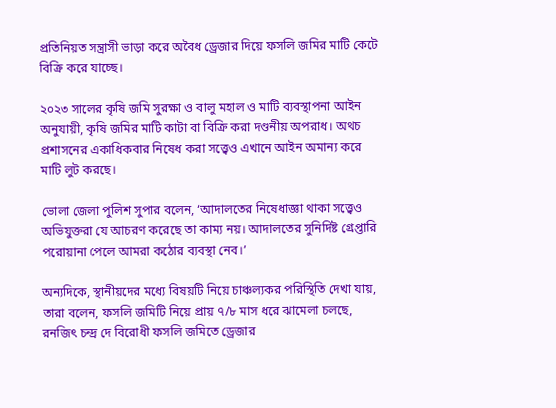প্রতিনিয়ত সন্ত্রাসী ভাড়া করে অবৈধ ড্রেজার দিয়ে ফসলি জমির মাটি কেটে বিক্রি করে যাচ্ছে।

২০২৩ সালের কৃষি জমি সুরক্ষা ও বালু মহাল ও মাটি ব্যবস্থাপনা আইন অনুযায়ী, কৃষি জমির মাটি কাটা বা বিক্রি করা দণ্ডনীয় অপরাধ। অথচ প্রশাসনের একাধিকবার নিষেধ করা সত্ত্বেও এখানে আইন অমান্য করে মাটি লুট করছে।

ভোলা জেলা পুলিশ সুপার বলেন, ‘আদালতের নিষেধাজ্ঞা থাকা সত্ত্বেও অভিযুক্তরা যে আচরণ করেছে তা কাম্য নয়। আদালতের সুনির্দিষ্ট গ্রেপ্তারি পরোয়ানা পেলে আমরা কঠোর ব্যবস্থা নেব।’

অন্যদিকে, স্থানীয়দের মধ্যে বিষয়টি নিয়ে চাঞ্চল্যকর পরিস্থিতি দেখা যায়, তারা বলেন, ফসলি জমিটি নিয়ে প্রায় ৭/৮ মাস ধরে ঝামেলা চলছে, রনজিৎ চন্দ্র দে বিরোধী ফসলি জমিতে ড্রেজার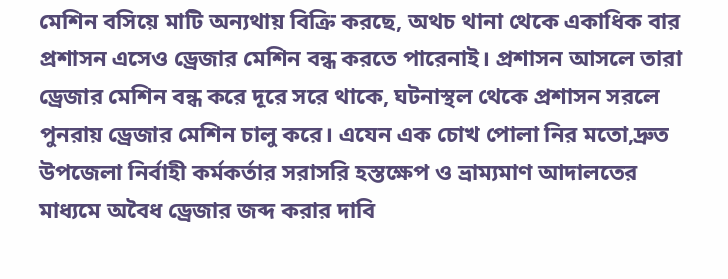মেশিন বসিয়ে মাটি অন্যথায় বিক্রি করছে, অথচ থানা থেকে একাধিক বার প্রশাসন এসেও ড্রেজার মেশিন বন্ধ করতে পারেনাই। প্রশাসন আসলে তারা ড্রেজার মেশিন বন্ধ করে দূরে সরে থাকে, ঘটনাস্থল থেকে প্রশাসন সরলে পুনরায় ড্রেজার মেশিন চালু করে। এযেন এক চোখ পোলা নির মতো,দ্রুত উপজেলা নির্বাহী কর্মকর্তার সরাসরি হস্তক্ষেপ ও ভ্রাম্যমাণ আদালতের মাধ্যমে অবৈধ ড্রেজার জব্দ করার দাবি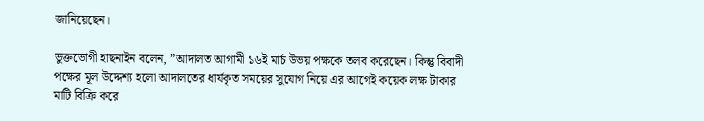জানিয়েছেন।

ভুক্তভোগী হাছনাইন বলেন, ”আদালত আগামী ১৬ই মার্চ উভয় পক্ষকে তলব করেছেন। কিন্তু বিবাদী পক্ষের মূল উদ্দেশ্য হলো আদালতের ধার্যকৃত সময়ের সুযোগ নিয়ে এর আগেই কয়েক লক্ষ টাকার মাটি বিক্রি করে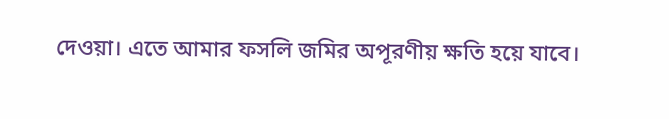দেওয়া। এতে আমার ফসলি জমির অপূরণীয় ক্ষতি হয়ে যাবে।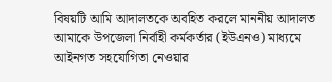বিষয়টি আমি আদালতকে অবহিত করলে মাননীয় আদালত আমাকে উপজেলা নির্বাহী কর্মকর্তার (ইউএনও) মাধ্যমে আইনগত সহযোগিতা নেওয়ার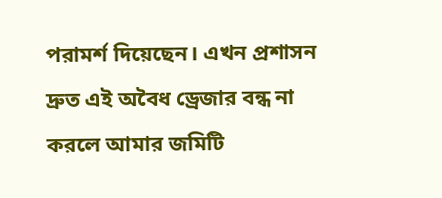পরামর্শ দিয়েছেন। এখন প্রশাসন দ্রুত এই অবৈধ ড্রেজার বন্ধ না করলে আমার জমিটি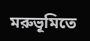মরুভূমিতে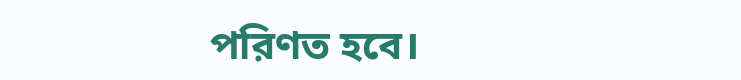পরিণত হবে।